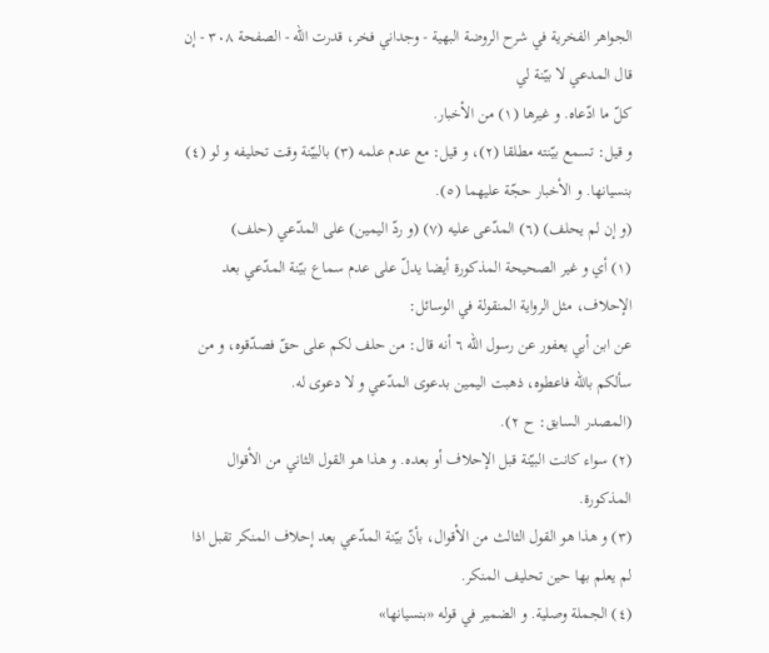الجواهر الفخرية في شرح الروضة البهية - وجداني فخر، قدرت الله - الصفحة ٣٠٨ - إن قال المدعي لا بيّنة لي
كلّ ما ادّعاه. و غيرها (١) من الأخبار.
و قيل: تسمع بيّنته مطلقا (٢)، و قيل: مع عدم علمه (٣) بالبيّنة وقت تحليفه و لو (٤) بنسيانها. و الأخبار حجّة عليهما (٥).
(و إن لم يحلف) (٦) المدّعى عليه (٧) (و ردّ اليمين) على المدّعي (حلف)
(١) أي و غير الصحيحة المذكورة أيضا يدلّ على عدم سماع بيّنة المدّعي بعد الإحلاف، مثل الرواية المنقولة في الوسائل:
عن ابن أبي يعفور عن رسول اللّه ٦ أنه قال: من حلف لكم على حقّ فصدّقوه، و من سألكم باللّه فاعطوه، ذهبت اليمين بدعوى المدّعي و لا دعوى له.
(المصدر السابق: ح ٢).
(٢) سواء كانت البيّنة قبل الإحلاف أو بعده. و هذا هو القول الثاني من الأقوال المذكورة.
(٣) و هذا هو القول الثالث من الأقوال، بأنّ بيّنة المدّعي بعد إحلاف المنكر تقبل اذا لم يعلم بها حين تحليف المنكر.
(٤) الجملة وصلية. و الضمير في قوله «بنسيانها»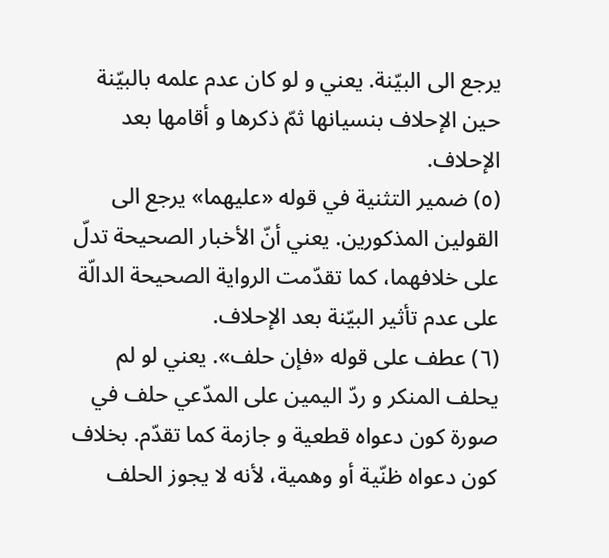يرجع الى البيّنة. يعني و لو كان عدم علمه بالبيّنة حين الإحلاف بنسيانها ثمّ ذكرها و أقامها بعد الإحلاف.
(٥) ضمير التثنية في قوله «عليهما» يرجع الى القولين المذكورين. يعني أنّ الأخبار الصحيحة تدلّ على خلافهما، كما تقدّمت الرواية الصحيحة الدالّة على عدم تأثير البيّنة بعد الإحلاف.
(٦) عطف على قوله «فإن حلف». يعني لو لم يحلف المنكر و ردّ اليمين على المدّعي حلف في صورة كون دعواه قطعية و جازمة كما تقدّم. بخلاف كون دعواه ظنّية أو وهمية، لأنه لا يجوز الحلف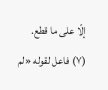إلّا على ما قطع.
(٧) فاعل لقوله «لم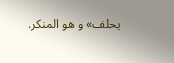يحلف» و هو المنكر.